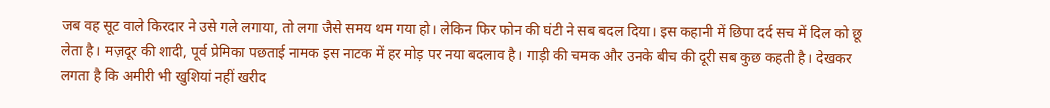जब वह सूट वाले किरदार ने उसे गले लगाया, तो लगा जैसे समय थम गया हो। लेकिन फिर फोन की घंटी ने सब बदल दिया। इस कहानी में छिपा दर्द सच में दिल को छू लेता है। मज़दूर की शादी, पूर्व प्रेमिका पछताई नामक इस नाटक में हर मोड़ पर नया बदलाव है। गाड़ी की चमक और उनके बीच की दूरी सब कुछ कहती है। देखकर लगता है कि अमीरी भी खुशियां नहीं खरीद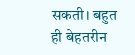सकती। बहुत ही बेहतरीन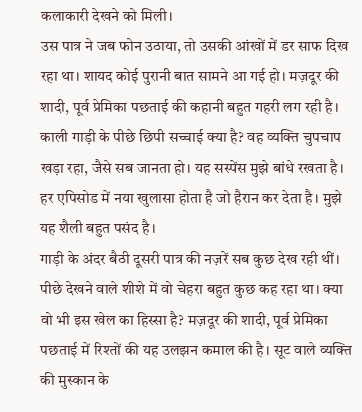कलाकारी देखने को मिली।
उस पात्र ने जब फोन उठाया, तो उसकी आंखों में डर साफ दिख रहा था। शायद कोई पुरानी बात सामने आ गई हो। मज़दूर की शादी, पूर्व प्रेमिका पछताई की कहानी बहुत गहरी लग रही है। काली गाड़ी के पीछे छिपी सच्चाई क्या है? वह व्यक्ति चुपचाप खड़ा रहा, जैसे सब जानता हो। यह सस्पेंस मुझे बांधे रखता है। हर एपिसोड में नया खुलासा होता है जो हैरान कर देता है। मुझे यह शैली बहुत पसंद है।
गाड़ी के अंदर बैठी दूसरी पात्र की नज़रें सब कुछ देख रही थीं। पीछे देखने वाले शीशे में वो चेहरा बहुत कुछ कह रहा था। क्या वो भी इस खेल का हिस्सा है? मज़दूर की शादी, पूर्व प्रेमिका पछताई में रिश्तों की यह उलझन कमाल की है। सूट वाले व्यक्ति की मुस्कान के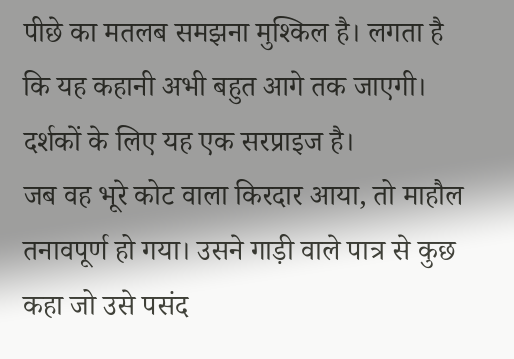पीछे का मतलब समझना मुश्किल है। लगता है कि यह कहानी अभी बहुत आगे तक जाएगी। दर्शकों के लिए यह एक सरप्राइज है।
जब वह भूरे कोट वाला किरदार आया, तो माहौल तनावपूर्ण हो गया। उसने गाड़ी वाले पात्र से कुछ कहा जो उसे पसंद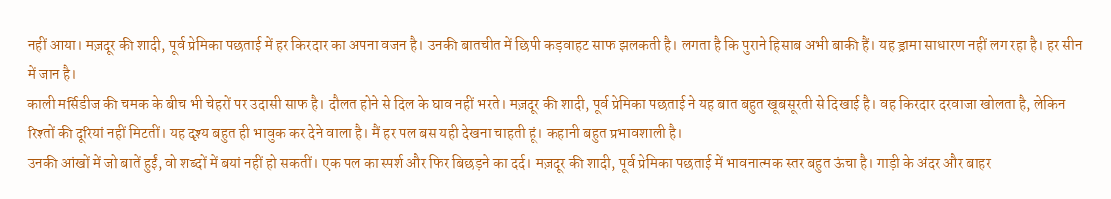नहीं आया। मज़दूर की शादी, पूर्व प्रेमिका पछताई में हर किरदार का अपना वजन है। उनकी बातचीत में छिपी कड़वाहट साफ झलकती है। लगता है कि पुराने हिसाब अभी बाकी हैं। यह ड्रामा साधारण नहीं लग रहा है। हर सीन में जान है।
काली मर्सिडीज की चमक के बीच भी चेहरों पर उदासी साफ है। दौलत होने से दिल के घाव नहीं भरते। मज़दूर की शादी, पूर्व प्रेमिका पछताई ने यह बात बहुत खूबसूरती से दिखाई है। वह किरदार दरवाजा खोलता है, लेकिन रिश्तों की दूरियां नहीं मिटतीं। यह दृश्य बहुत ही भावुक कर देने वाला है। मैं हर पल बस यही देखना चाहती हूं। कहानी बहुत प्रभावशाली है।
उनकी आंखों में जो बातें हुईं, वो शब्दों में बयां नहीं हो सकतीं। एक पल का स्पर्श और फिर बिछड़ने का दर्द। मज़दूर की शादी, पूर्व प्रेमिका पछताई में भावनात्मक स्तर बहुत ऊंचा है। गाड़ी के अंदर और बाहर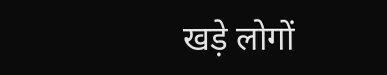खड़े लोगों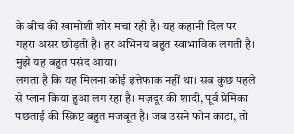के बीच की खामोशी शोर मचा रही है। यह कहानी दिल पर गहरा असर छोड़ती है। हर अभिनय बहुत स्वाभाविक लगती है। मुझे यह बहुत पसंद आया।
लगता है कि यह मिलना कोई इत्तेफाक नहीं था। सब कुछ पहले से प्लान किया हुआ लग रहा है। मज़दूर की शादी, पूर्व प्रेमिका पछताई की स्क्रिप्ट बहुत मजबूत है। जब उसने फोन काटा, तो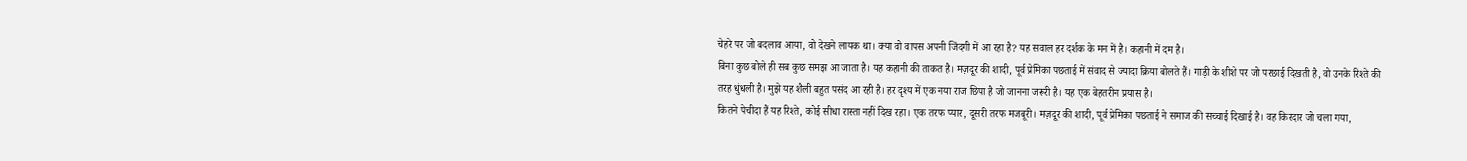चेहरे पर जो बदलाव आया, वो देखने लायक था। क्या वो वापस अपनी जिंदगी में आ रहा है? यह सवाल हर दर्शक के मन में है। कहानी में दम है।
बिना कुछ बोले ही सब कुछ समझ आ जाता है। यह कहानी की ताकत है। मज़दूर की शादी, पूर्व प्रेमिका पछताई में संवाद से ज्यादा क्रिया बोलते हैं। गाड़ी के शीशे पर जो परछाई दिखती है, वो उनके रिश्ते की तरह धुंधली है। मुझे यह शैली बहुत पसंद आ रही है। हर दृश्य में एक नया राज छिपा है जो जानना जरूरी है। यह एक बेहतरीन प्रयास है।
कितने पेचीदा हैं यह रिश्ते, कोई सीधा रास्ता नहीं दिख रहा। एक तरफ प्यार, दूसरी तरफ मजबूरी। मज़दूर की शादी, पूर्व प्रेमिका पछताई ने समाज की सच्चाई दिखाई है। वह किरदार जो चला गया,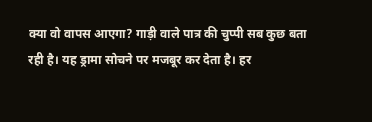क्या वो वापस आएगा? गाड़ी वाले पात्र की चुप्पी सब कुछ बता रही है। यह ड्रामा सोचने पर मजबूर कर देता है। हर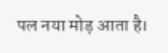पल नया मोड़ आता है।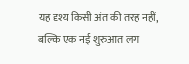यह दृश्य किसी अंत की तरह नहीं, बल्कि एक नई शुरुआत लग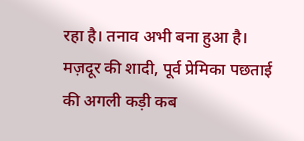रहा है। तनाव अभी बना हुआ है। मज़दूर की शादी, पूर्व प्रेमिका पछताई की अगली कड़ी कब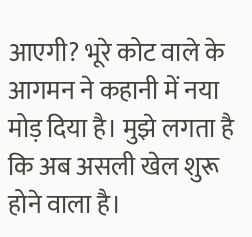आएगी? भूरे कोट वाले के आगमन ने कहानी में नया मोड़ दिया है। मुझे लगता है कि अब असली खेल शुरू होने वाला है।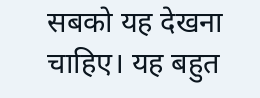सबको यह देखना चाहिए। यह बहुत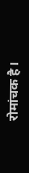रोमांचक है।